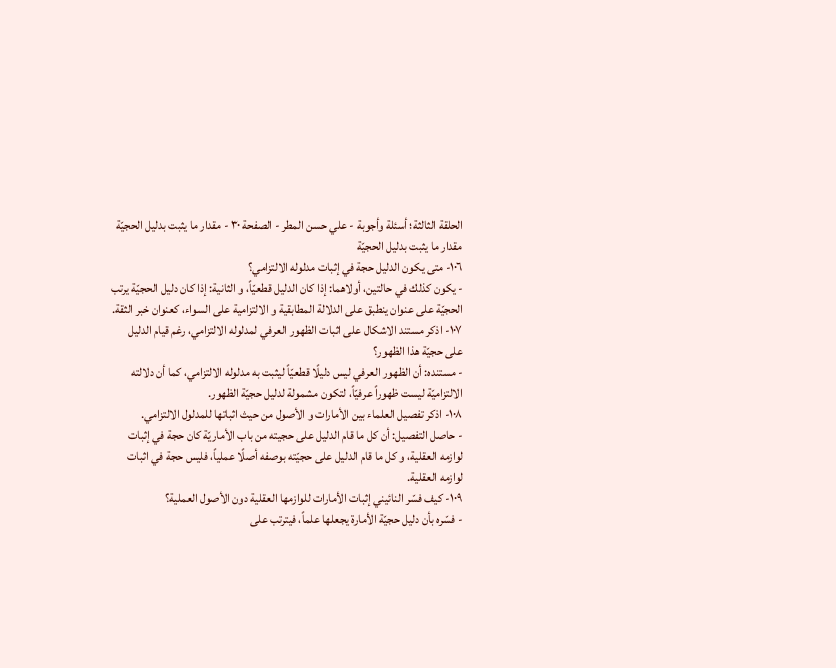الحلقة الثالثة؛ أسئلة وأجوبة - علي حسن المطر - الصفحة ٣٠ - مقدار ما يثبت بدليل الحجيّة
مقدار ما يثبت بدليل الحجيّة
١٠٦- متى يكون الدليل حجة في إثبات مدلوله الالتزامي؟
- يكون كذلك في حالتين، أولاهما: إذا كان الدليل قطعيّاً، و الثانية: إذا كان دليل الحجيّة يرتب الحجيّة على عنوان ينطبق على الدلالة المطابقية و الالتزامية على السواء، كعنوان خبر الثقة.
١٠٧- اذكر مستند الاشكال على اثبات الظهور العرفي لمدلوله الالتزامي، رغم قيام الدليل على حجيّة هذا الظهور؟
- مستنده: أن الظهور العرفي ليس دليلًا قطعيّاً ليثبت به مدلوله الالتزامي، كما أن دلالته الالتزاميّة ليست ظهوراً عرفيّاً، لتكون مشمولة لدليل حجيّة الظهور.
١٠٨- اذكر تفصيل العلماء بين الأمارات و الأصول من حيث اثباتها للمدلول الالتزامي.
- حاصل التفصيل: أن كل ما قام الدليل على حجيته من باب الأماريّة كان حجة في إثبات لوازمه العقلية، و كل ما قام الدليل على حجيّته بوصفه أصلًا عملياً، فليس حجة في اثبات لوازمه العقلية.
١٠٩- كيف فسّر النائيني إثبات الأمارات للوازمها العقلية دون الأصول العملية؟
- فسّره بأن دليل حجيّة الأمارة يجعلها علماً، فيترتب على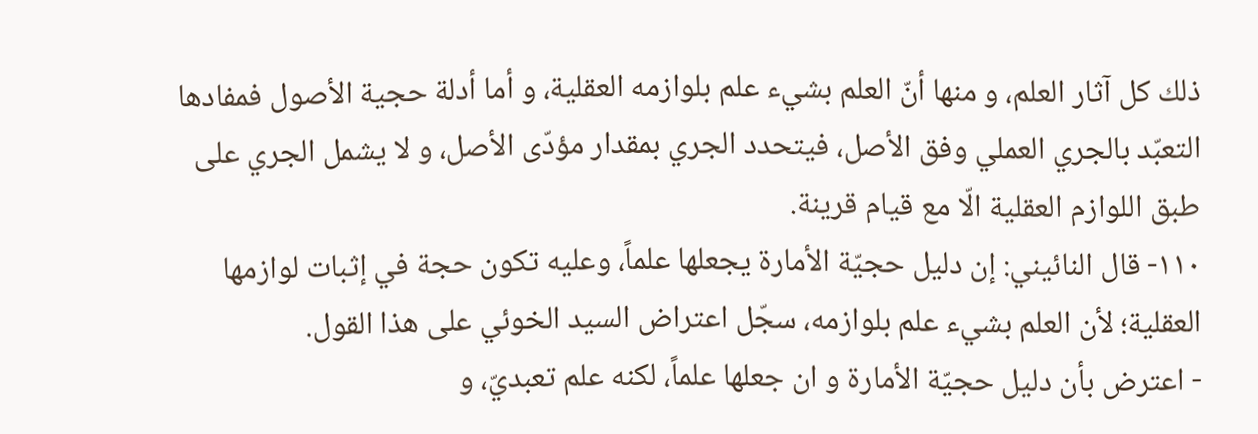ذلك كل آثار العلم، و منها أنّ العلم بشيء علم بلوازمه العقلية، و أما أدلة حجية الأصول فمفادها التعبّد بالجري العملي وفق الأصل، فيتحدد الجري بمقدار مؤدّى الأصل، و لا يشمل الجري على طبق اللوازم العقلية الّا مع قيام قرينة.
١١٠- قال النائيني: إن دليل حجيّة الأمارة يجعلها علماً، وعليه تكون حجة في إثبات لوازمها العقلية؛ لأن العلم بشيء علم بلوازمه، سجّل اعتراض السيد الخوئي على هذا القول.
- اعترض بأن دليل حجيّة الأمارة و ان جعلها علماً، لكنه علم تعبديّ، و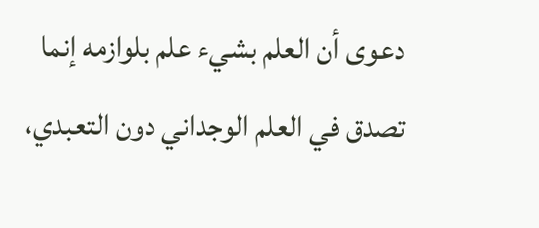دعوى أن العلم بشيء علم بلوازمه إنما تصدق في العلم الوجداني دون التعبدي،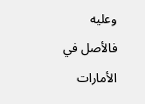وعليه فالأصل في الأمارات